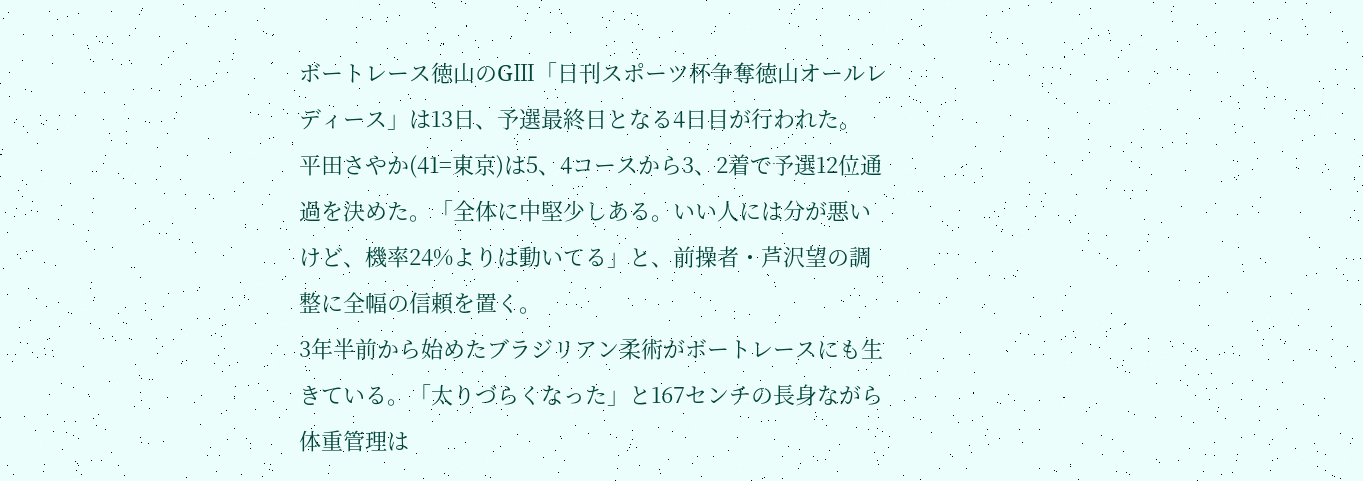ボートレース徳山のGⅢ「日刊スポーツ杯争奪徳山オールレディース」は13日、予選最終日となる4日目が行われた。
平田さやか(41=東京)は5、4コースから3、2着で予選12位通過を決めた。「全体に中堅少しある。いい人には分が悪いけど、機率24%よりは動いてる」と、前操者・芦沢望の調整に全幅の信頼を置く。
3年半前から始めたブラジリアン柔術がボートレースにも生きている。「太りづらくなった」と167センチの長身ながら体重管理は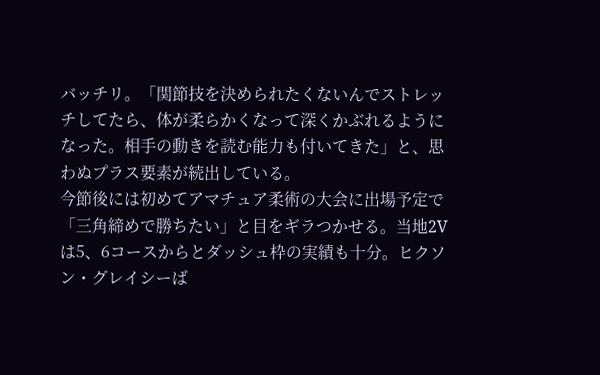バッチリ。「関節技を決められたくないんでストレッチしてたら、体が柔らかくなって深くかぶれるようになった。相手の動きを読む能力も付いてきた」と、思わぬプラス要素が続出している。
今節後には初めてアマチュア柔術の大会に出場予定で「三角締めで勝ちたい」と目をギラつかせる。当地2Vは5、6コースからとダッシュ枠の実績も十分。ヒクソン・グレイシーば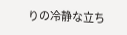りの冷静な立ち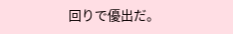回りで優出だ。